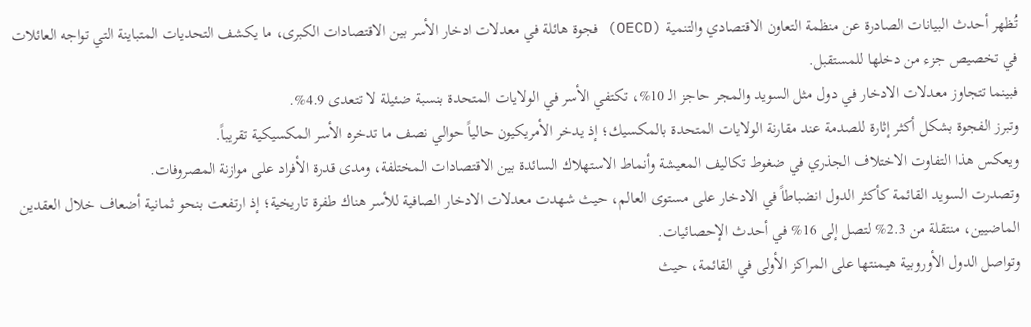تُظهر أحدث البيانات الصادرة عن منظمة التعاون الاقتصادي والتنمية (OECD) فجوة هائلة في معدلات ادخار الأسر بين الاقتصادات الكبرى، ما يكشف التحديات المتباينة التي تواجه العائلات في تخصيص جزء من دخلها للمستقبل.
فبينما تتجاوز معدلات الادخار في دول مثل السويد والمجر حاجز الـ 10%، تكتفي الأسر في الولايات المتحدة بنسبة ضئيلة لا تتعدى 4.9%.
وتبرز الفجوة بشكل أكثر إثارة للصدمة عند مقارنة الولايات المتحدة بالمكسيك؛ إذ يدخر الأمريكيون حالياً حوالي نصف ما تدخره الأسر المكسيكية تقريباً.
ويعكس هذا التفاوت الاختلاف الجذري في ضغوط تكاليف المعيشة وأنماط الاستهلاك السائدة بين الاقتصادات المختلفة، ومدى قدرة الأفراد على موازنة المصروفات.
وتصدرت السويد القائمة كأكثر الدول انضباطاً في الادخار على مستوى العالم، حيث شهدت معدلات الادخار الصافية للأسر هناك طفرة تاريخية؛ إذ ارتفعت بنحو ثمانية أضعاف خلال العقدين الماضيين، منتقلة من 2.3% لتصل إلى 16% في أحدث الإحصائيات.
وتواصل الدول الأوروبية هيمنتها على المراكز الأولى في القائمة، حيث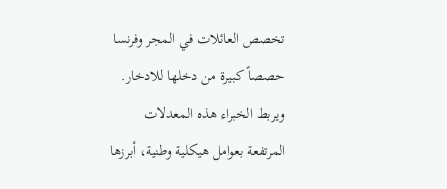تخصص العائلات في المجر وفرنسا حصصاً كبيرة من دخلها للادخار.
ويربط الخبراء هذه المعدلات المرتفعة بعوامل هيكلية وطنية، أبرزها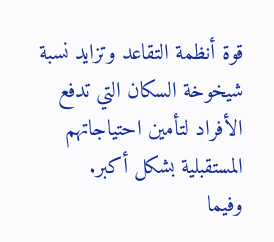قوة أنظمة التقاعد وتزايد نسبة شيخوخة السكان التي تدفع الأفراد لتأمين احتياجاتهم المستقبلية بشكل أكبر.
وفيما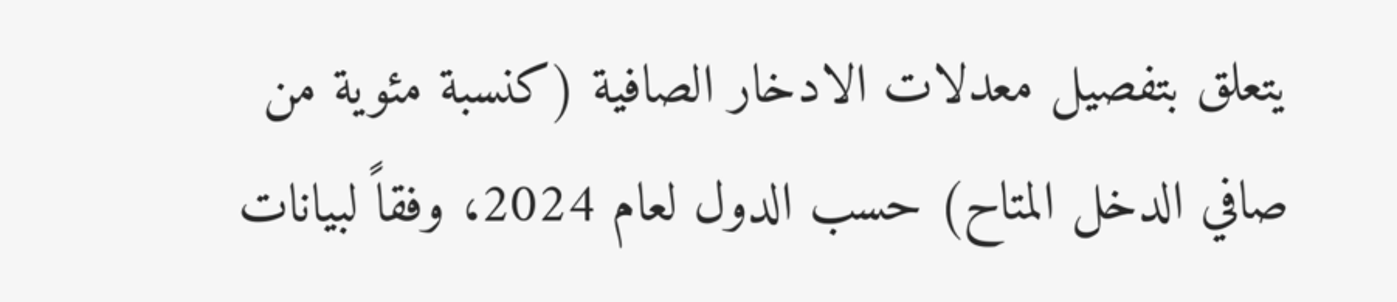يتعلق بتفصيل معدلات الادخار الصافية (كنسبة مئوية من صافي الدخل المتاح) حسب الدول لعام 2024، وفقاً لبيانات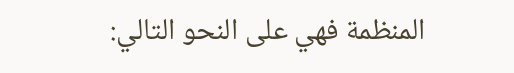المنظمة فهي على النحو التالي: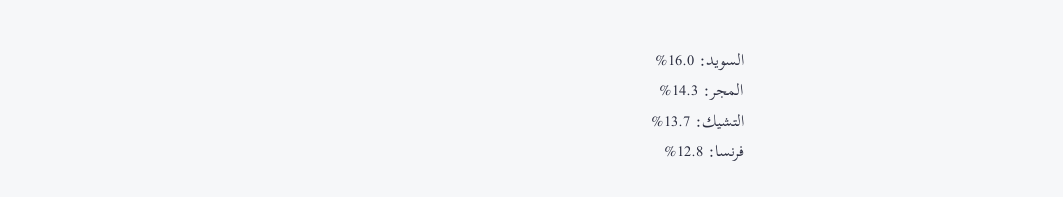السويد: 16.0%
المجر: 14.3%
التشيك: 13.7%
فرنسا: 12.8%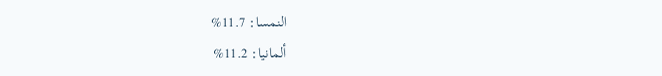النمسا: 11.7%
ألمانيا: 11.2%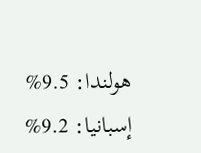هولندا: 9.5%
إسبانيا: 9.2%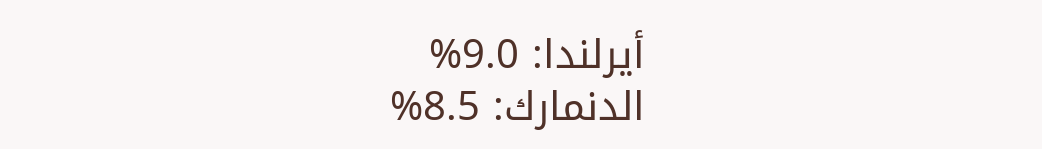أيرلندا: 9.0%
الدنمارك: 8.5%